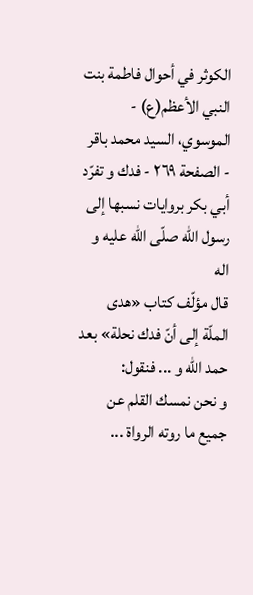الكوثر في أحوال فاطمة بنت النبي الأعظم(ع) - الموسوي، السيد محمد باقر - الصفحة ٢٦٩ - فدك و تفرّد أبي بكر بروايات نسبها إلى رسول اللّه صلّى اللّه عليه و اله
قال مؤلّف كتاب «هدى الملّة إلى أنّ فدك نحلة» بعد حمد اللّه و ... فنقول:
و نحن نمسك القلم عن جميع ما روته الرواة ...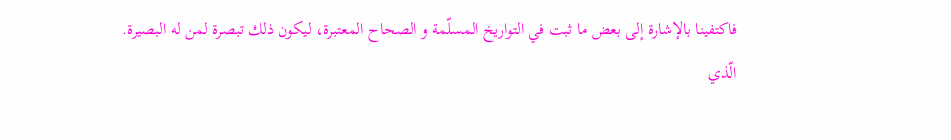فاكتفينا بالإشارة إلى بعض ما ثبت في التواريخ المسلّمة و الصحاح المعتبرة، ليكون ذلك تبصرة لمن له البصيرة.
الّذي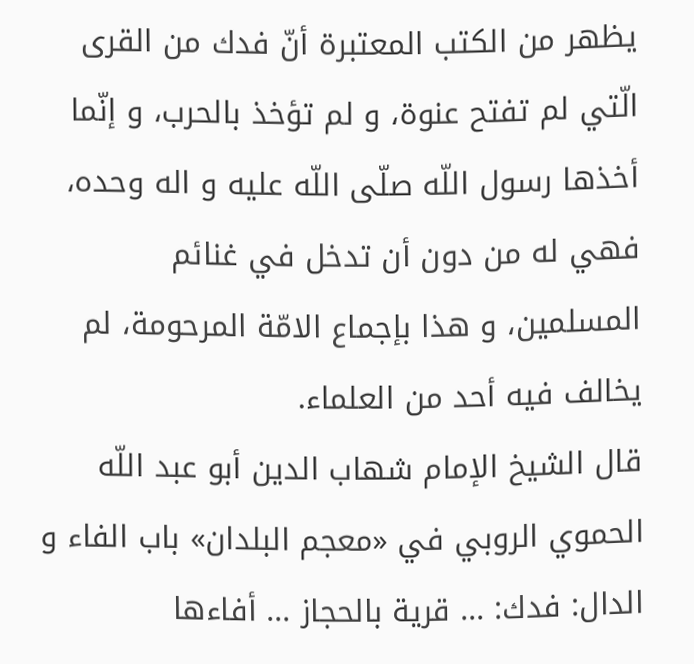يظهر من الكتب المعتبرة أنّ فدك من القرى الّتي لم تفتح عنوة، و لم تؤخذ بالحرب، و إنّما أخذها رسول اللّه صلّى اللّه عليه و اله وحده، فهي له من دون أن تدخل في غنائم المسلمين، و هذا بإجماع الامّة المرحومة، لم يخالف فيه أحد من العلماء.
قال الشيخ الإمام شهاب الدين أبو عبد اللّه الحموي الروبي في «معجم البلدان» باب الفاء و الدال: فدك: ... قرية بالحجاز ... أفاءها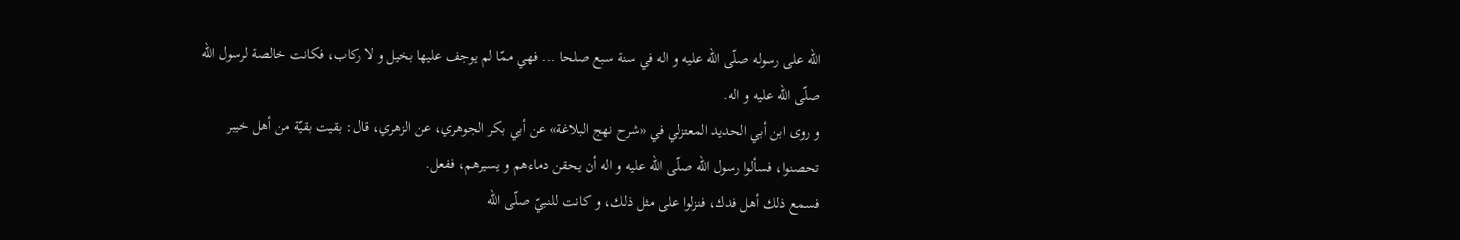اللّه على رسوله صلّى اللّه عليه و اله في سنة سبع صلحا ... فهي ممّا لم يوجف عليها بخيل و لا ركاب، فكانت خالصة لرسول اللّه صلّى اللّه عليه و اله.
و روى ابن أبي الحديد المعتزلي في «شرح نهج البلاغة» عن أبي بكر الجوهري، عن الزهري، قال: بقيت بقيّة من أهل خيبر تحصنوا، فسألوا رسول اللّه صلّى اللّه عليه و اله أن يحقن دماءهم و يسيرهم، ففعل.
فسمع ذلك أهل فدك، فنزلوا على مثل ذلك، و كانت للنبيّ صلّى اللّه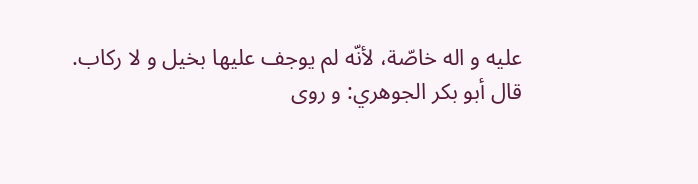عليه و اله خاصّة، لأنّه لم يوجف عليها بخيل و لا ركاب.
قال أبو بكر الجوهري: و روى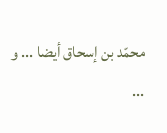محمّد بن إسحاق أيضا ... و ...